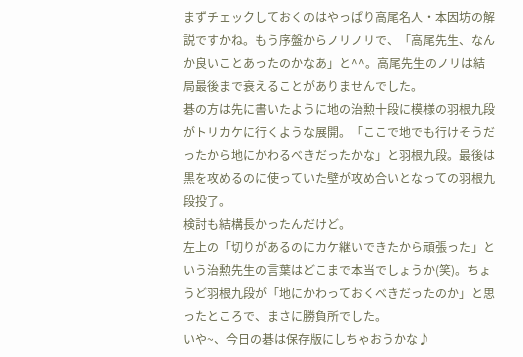まずチェックしておくのはやっぱり高尾名人・本因坊の解説ですかね。もう序盤からノリノリで、「高尾先生、なんか良いことあったのかなあ」と^^。高尾先生のノリは結局最後まで衰えることがありませんでした。
碁の方は先に書いたように地の治勲十段に模様の羽根九段がトリカケに行くような展開。「ここで地でも行けそうだったから地にかわるべきだったかな」と羽根九段。最後は黒を攻めるのに使っていた壁が攻め合いとなっての羽根九段投了。
検討も結構長かったんだけど。
左上の「切りがあるのにカケ継いできたから頑張った」という治勲先生の言葉はどこまで本当でしょうか(笑)。ちょうど羽根九段が「地にかわっておくべきだったのか」と思ったところで、まさに勝負所でした。
いや~、今日の碁は保存版にしちゃおうかな♪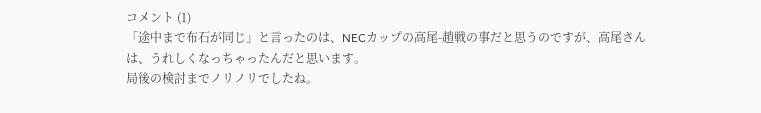コメント (1)
「途中まで布石が同じ」と言ったのは、NECカップの高尾-趙戦の事だと思うのですが、高尾さんは、うれしくなっちゃったんだと思います。
局後の検討までノリノリでしたね。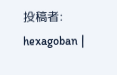投稿者: hexagoban |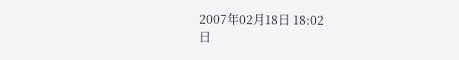2007年02月18日 18:02
日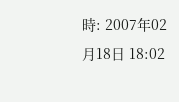時: 2007年02月18日 18:02